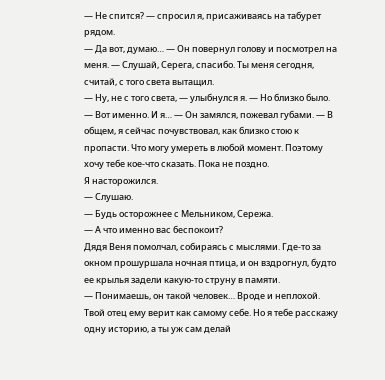— Не спится? — спросил я, присаживаясь на табурет рядом.
— Да вот, думаю… — Он повернул голову и посмотрел на меня. — Слушай, Серега, спасибо. Ты меня сегодня, считай, с того света вытащил.
— Ну, не с того света, — улыбнулся я. — Но близко было.
— Вот именно. И я… — Он замялся, пожевал губами. — В общем, я сейчас почувствовал, как близко стою к пропасти. Что могу умереть в любой момент. Поэтому хочу тебе кое-что сказать. Пока не поздно.
Я насторожился.
— Слушаю.
— Будь осторожнее с Мельником, Сережа.
— А что именно вас беспокоит?
Дядя Веня помолчал, собираясь с мыслями. Где-то за окном прошуршала ночная птица, и он вздрогнул, будто ее крылья задели какую-то струну в памяти.
— Понимаешь, он такой человек… Вроде и неплохой. Твой отец ему верит как самому себе. Но я тебе расскажу одну историю, а ты уж сам делай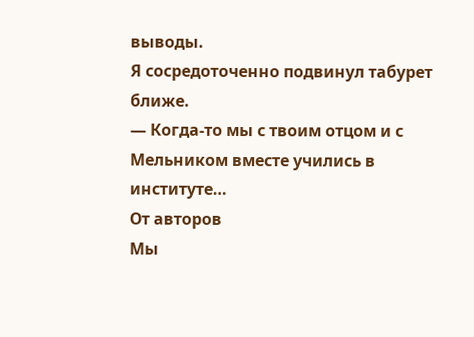выводы.
Я сосредоточенно подвинул табурет ближе.
— Когда-то мы с твоим отцом и с Мельником вместе учились в институте…
От авторов
Мы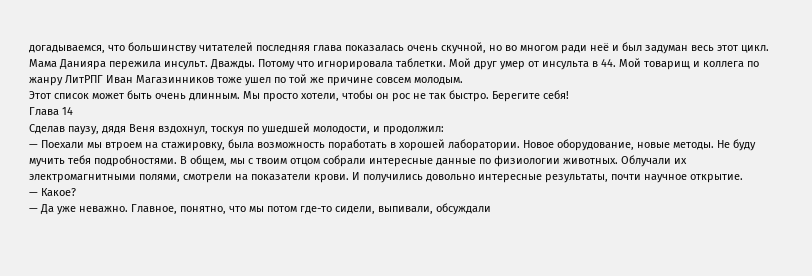догадываемся, что большинству читателей последняя глава показалась очень скучной, но во многом ради неё и был задуман весь этот цикл.
Мама Данияра пережила инсульт. Дважды. Потому что игнорировала таблетки. Мой друг умер от инсульта в 44. Мой товарищ и коллега по жанру ЛитРПГ Иван Магазинников тоже ушел по той же причине совсем молодым.
Этот список может быть очень длинным. Мы просто хотели, чтобы он рос не так быстро. Берегите себя!
Глава 14
Сделав паузу, дядя Веня вздохнул, тоскуя по ушедшей молодости, и продолжил:
— Поехали мы втроем на стажировку, была возможность поработать в хорошей лаборатории. Новое оборудование, новые методы. Не буду мучить тебя подробностями. В общем, мы с твоим отцом собрали интересные данные по физиологии животных. Облучали их электромагнитными полями, смотрели на показатели крови. И получились довольно интересные результаты, почти научное открытие.
— Какое?
— Да уже неважно. Главное, понятно, что мы потом где-то сидели, выпивали, обсуждали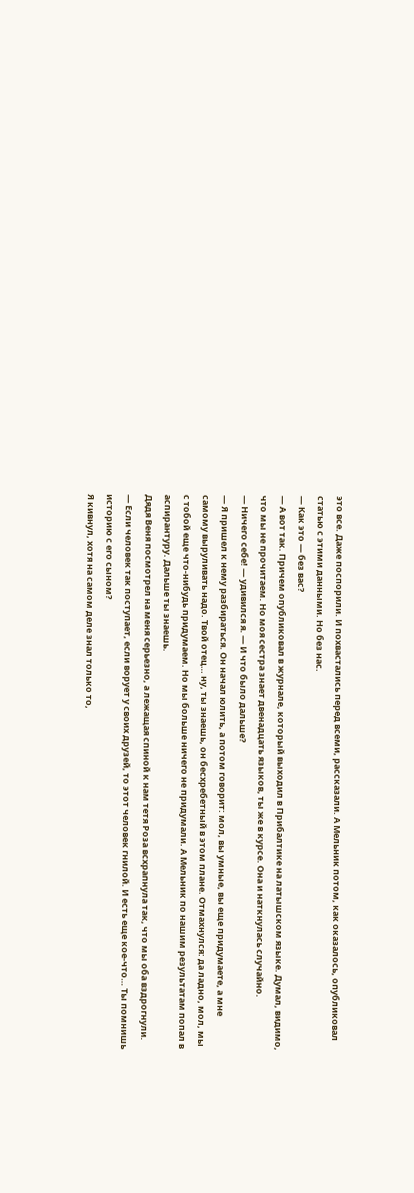это все. Даже поспорили. И похвастались перед всеми, рассказали. А Мельник потом, как оказалось, опубликовал статью с этими данными. Но без нас.
— Как это — без вас?
— А вот так. Причем опубликовал в журнале, который выходил в Прибалтике на латышском языке. Думал, видимо, что мы не прочитаем. Но моя сестра знает двенадцать языков, ты же в курсе. Она и наткнулась случайно.
— Ничего себе! — удивился я. — И что было дальше?
— Я пришел к нему разбираться. Он начал юлить, а потом говорит: мол, вы умные, вы еще придумаете, а мне самому выруливать надо. Твой отец… ну, ты знаешь, он бесхребетный в этом плане. Отмахнулся: да ладно, мол, мы с тобой еще что-нибудь придумаем. Но мы больше ничего не придумали. А Мельник по нашим результатам попал в аспирантуру. Дальше ты знаешь.
Дядя Веня посмотрел на меня серьезно, а лежащая спиной к нам тетя Роза всхрапнула так, что мы оба вздрогнули.
— Если человек так поступает, если ворует у своих друзей, то этот человек гнилой. И есть еще кое-что… Ты помнишь историю с его сыном?
Я кивнул, хотя на самом деле знал только то,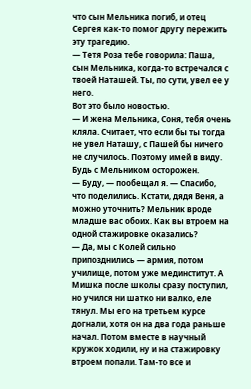что сын Мельника погиб, и отец Сергея как-то помог другу пережить эту трагедию.
— Тетя Роза тебе говорила: Паша, сын Мельника, когда-то встречался с твоей Наташей. Ты, по сути, увел ее у него.
Вот это было новостью.
— И жена Мельника, Соня, тебя очень кляла. Считает, что если бы ты тогда не увел Наташу, с Пашей бы ничего не случилось. Поэтому имей в виду. Будь с Мельником осторожен.
— Буду, — пообещал я. — Спасибо, что поделились. Кстати, дядя Веня, а можно уточнить? Мельник вроде младше вас обоих. Как вы втроем на одной стажировке оказались?
— Да, мы с Колей сильно припозднились — армия, потом училище, потом уже мединститут. А Мишка после школы сразу поступил, но учился ни шатко ни валко, еле тянул. Мы его на третьем курсе догнали, хотя он на два года раньше начал. Потом вместе в научный кружок ходили, ну и на стажировку втроем попали. Там-то все и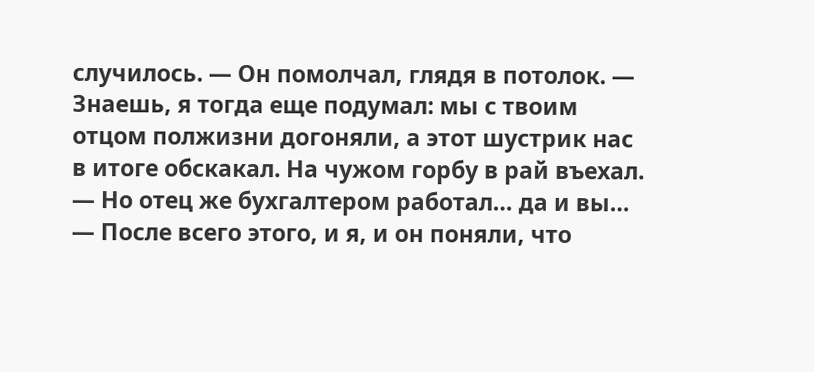случилось. — Он помолчал, глядя в потолок. — Знаешь, я тогда еще подумал: мы с твоим отцом полжизни догоняли, а этот шустрик нас в итоге обскакал. На чужом горбу в рай въехал.
— Но отец же бухгалтером работал… да и вы…
— После всего этого, и я, и он поняли, что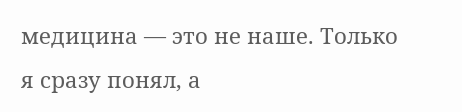медицина — это не наше. Только я сразу понял, а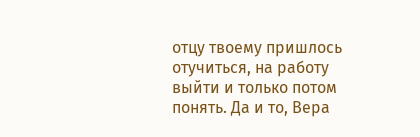отцу твоему пришлось отучиться, на работу выйти и только потом понять. Да и то, Вера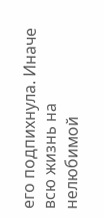его подпихнула. Иначе всю жизнь на нелюбимой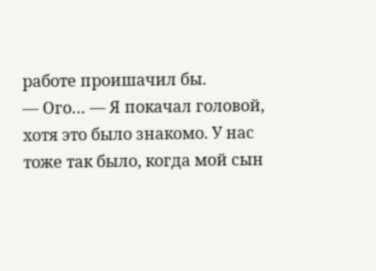работе проишачил бы.
— Ого… — Я покачал головой, хотя это было знакомо. У нас тоже так было, когда мой сын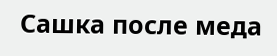Сашка после меда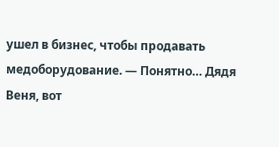ушел в бизнес, чтобы продавать медоборудование. — Понятно… Дядя Веня, вот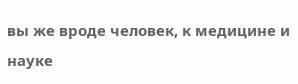вы же вроде человек, к медицине и науке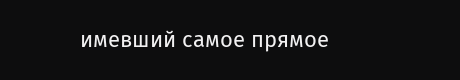имевший самое прямое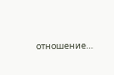отношение…